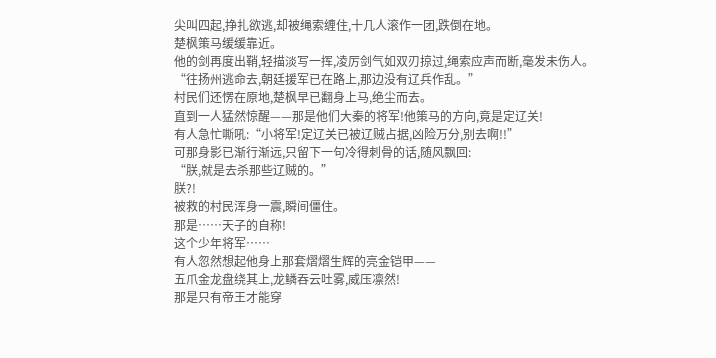尖叫四起,挣扎欲逃,却被绳索缠住,十几人滚作一团,跌倒在地。
楚枫策马缓缓靠近。
他的剑再度出鞘,轻描淡写一挥,凌厉剑气如双刃掠过,绳索应声而断,毫发未伤人。
“往扬州逃命去,朝廷援军已在路上,那边没有辽兵作乱。”
村民们还愣在原地,楚枫早已翻身上马,绝尘而去。
直到一人猛然惊醒——那是他们大秦的将军!他策马的方向,竟是定辽关!
有人急忙嘶吼:“小将军!定辽关已被辽贼占据,凶险万分,别去啊!!”
可那身影已渐行渐远,只留下一句冷得刺骨的话,随风飘回:
“朕,就是去杀那些辽贼的。”
朕?!
被救的村民浑身一震,瞬间僵住。
那是……天子的自称!
这个少年将军……
有人忽然想起他身上那套熠熠生辉的亮金铠甲——
五爪金龙盘绕其上,龙鳞吞云吐雾,威压凛然!
那是只有帝王才能穿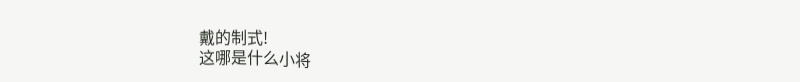戴的制式!
这哪是什么小将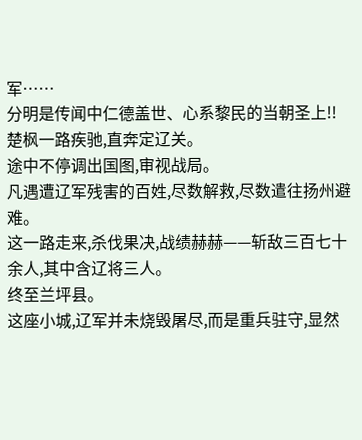军……
分明是传闻中仁德盖世、心系黎民的当朝圣上!!
楚枫一路疾驰,直奔定辽关。
途中不停调出国图,审视战局。
凡遇遭辽军残害的百姓,尽数解救,尽数遣往扬州避难。
这一路走来,杀伐果决,战绩赫赫——斩敌三百七十余人,其中含辽将三人。
终至兰坪县。
这座小城,辽军并未烧毁屠尽,而是重兵驻守,显然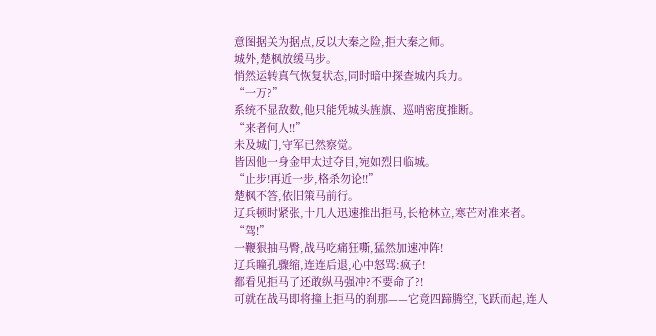意图据关为据点,反以大秦之险,拒大秦之师。
城外,楚枫放缓马步。
悄然运转真气恢复状态,同时暗中探查城内兵力。
“一万?”
系统不显敌数,他只能凭城头旌旗、巡哨密度推断。
“来者何人!!”
未及城门,守军已然察觉。
皆因他一身金甲太过夺目,宛如烈日临城。
“止步!再近一步,格杀勿论!!”
楚枫不答,依旧策马前行。
辽兵顿时紧张,十几人迅速推出拒马,长枪林立,寒芒对准来者。
“驾!”
一鞭狠抽马臀,战马吃痛狂嘶,猛然加速冲阵!
辽兵瞳孔骤缩,连连后退,心中怒骂:疯子!
都看见拒马了还敢纵马强冲?不要命了?!
可就在战马即将撞上拒马的刹那——它竟四蹄腾空,飞跃而起,连人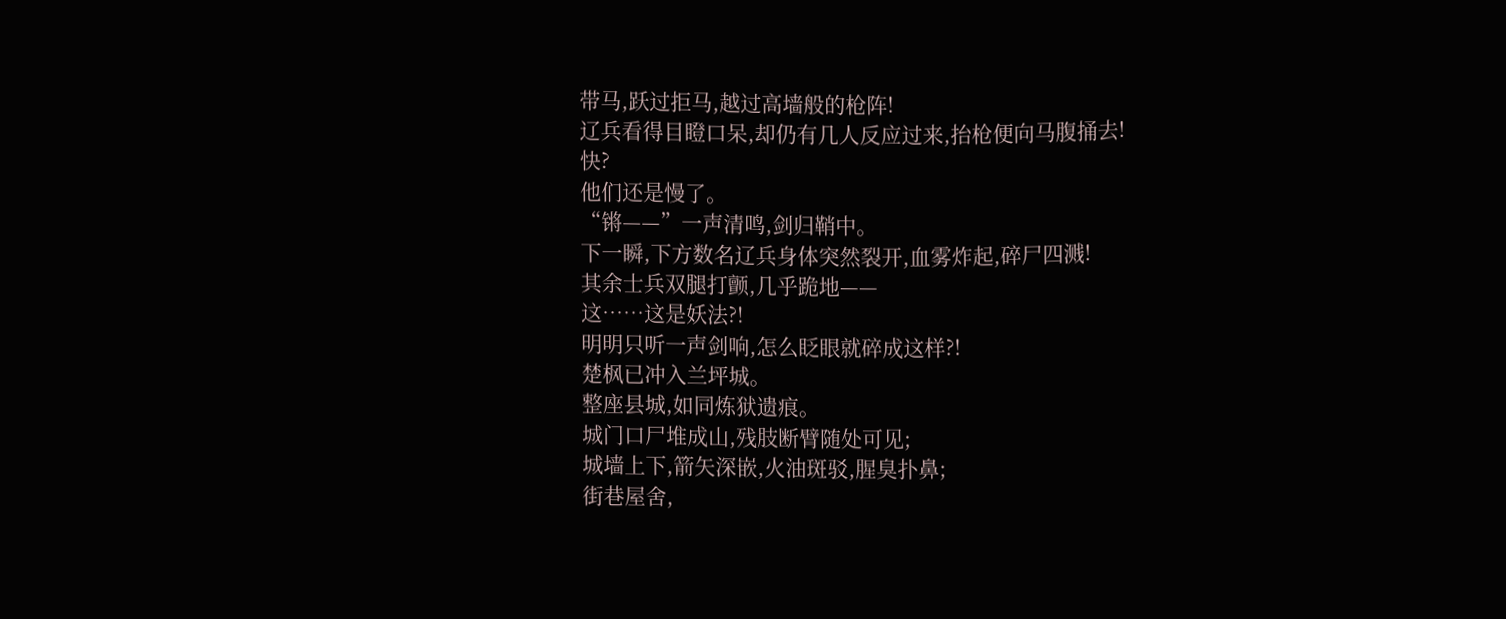带马,跃过拒马,越过高墙般的枪阵!
辽兵看得目瞪口呆,却仍有几人反应过来,抬枪便向马腹捅去!
快?
他们还是慢了。
“锵——”一声清鸣,剑归鞘中。
下一瞬,下方数名辽兵身体突然裂开,血雾炸起,碎尸四溅!
其余士兵双腿打颤,几乎跪地——
这……这是妖法?!
明明只听一声剑响,怎么眨眼就碎成这样?!
楚枫已冲入兰坪城。
整座县城,如同炼狱遗痕。
城门口尸堆成山,残肢断臂随处可见;
城墙上下,箭矢深嵌,火油斑驳,腥臭扑鼻;
街巷屋舍,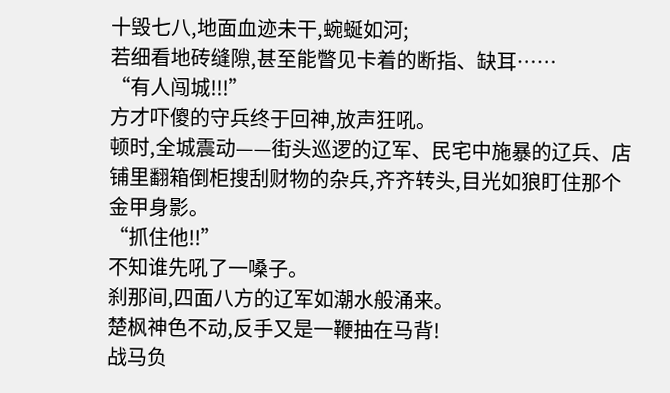十毁七八,地面血迹未干,蜿蜒如河;
若细看地砖缝隙,甚至能瞥见卡着的断指、缺耳……
“有人闯城!!!”
方才吓傻的守兵终于回神,放声狂吼。
顿时,全城震动——街头巡逻的辽军、民宅中施暴的辽兵、店铺里翻箱倒柜搜刮财物的杂兵,齐齐转头,目光如狼盯住那个金甲身影。
“抓住他!!”
不知谁先吼了一嗓子。
刹那间,四面八方的辽军如潮水般涌来。
楚枫神色不动,反手又是一鞭抽在马背!
战马负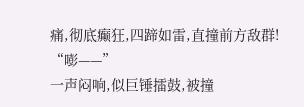痛,彻底癫狂,四蹄如雷,直撞前方敌群!
“嘭——”
一声闷响,似巨锤擂鼓,被撞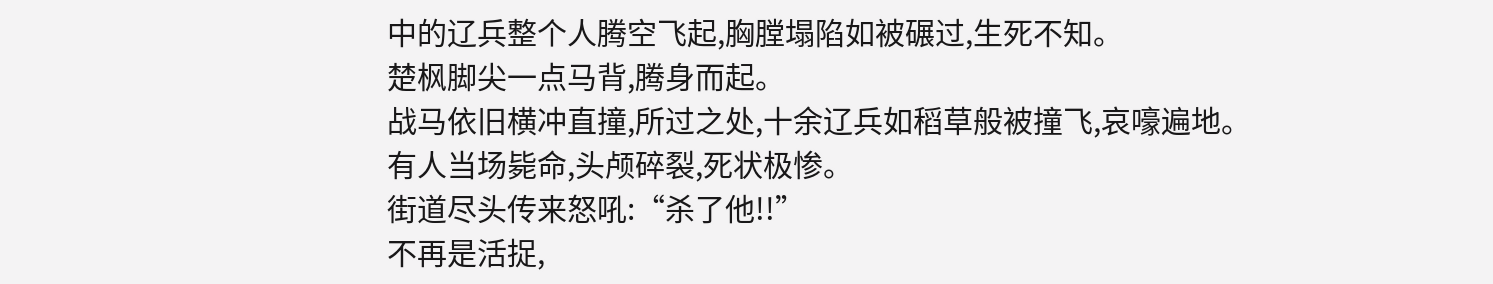中的辽兵整个人腾空飞起,胸膛塌陷如被碾过,生死不知。
楚枫脚尖一点马背,腾身而起。
战马依旧横冲直撞,所过之处,十余辽兵如稻草般被撞飞,哀嚎遍地。
有人当场毙命,头颅碎裂,死状极惨。
街道尽头传来怒吼:“杀了他!!”
不再是活捉,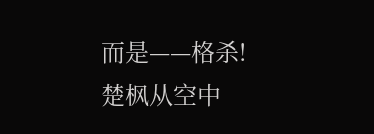而是——格杀!
楚枫从空中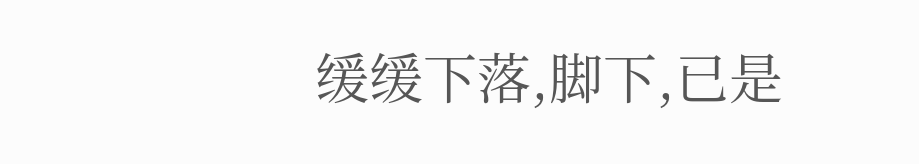缓缓下落,脚下,已是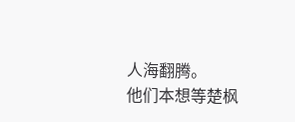人海翻腾。
他们本想等楚枫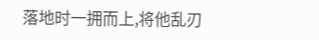落地时一拥而上,将他乱刃